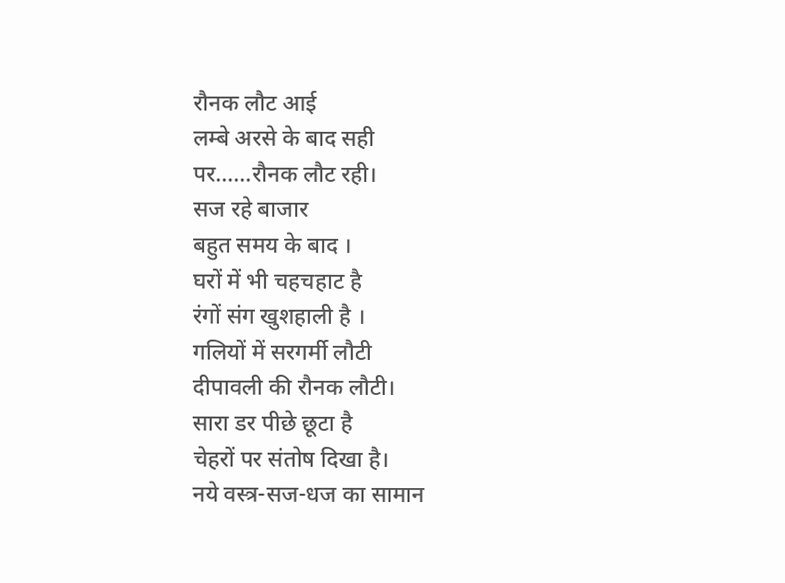रौनक लौट आई
लम्बे अरसे के बाद सही
पर……रौनक लौट रही।
सज रहे बाजार
बहुत समय के बाद ।
घरों में भी चहचहाट है
रंगों संग खुशहाली है ।
गलियों में सरगर्मी लौटी
दीपावली की रौनक लौटी।
सारा डर पीछे छूटा है
चेहरों पर संतोष दिखा है।
नये वस्त्र-सज-धज का सामान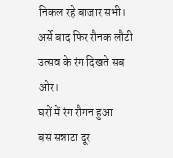निकल रहे बाजार सभी।
अर्से बाद फिर रौनक लौटी
उत्सव के रंग दिखते सब ओर।
घरों में रंग रौगन हुआ
बस सन्नाटा दूर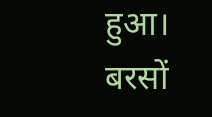हुआ।
बरसों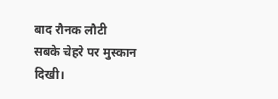बाद रौनक लौटी
सबके चेहरे पर मुस्कान दिखी।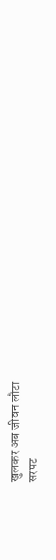खुलकर अब जीवन लौटा
सरपट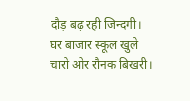दौड़ बढ़ रही जिन्दगी।
घर बाजार स्कूल खुले
चारो ओर रौनक बिखरी।